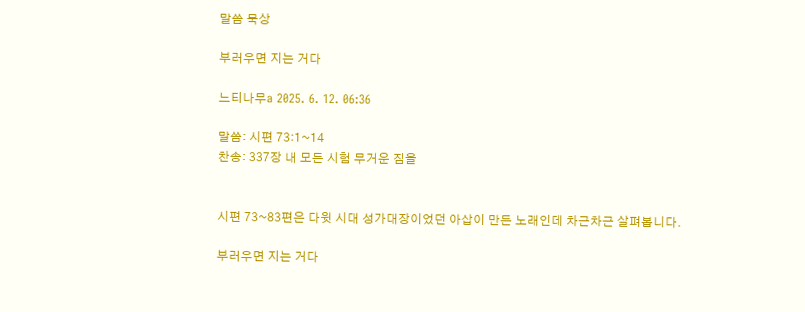말씀 묵상

부러우면 지는 거다

느티나무a 2025. 6. 12. 06:36

말씀: 시편 73:1~14
찬송: 337장 내 모든 시험 무거운 짐을


시편 73~83편은 다윗 시대 성가대장이었던 아삽이 만든 노래인데 차근차근 살펴봅니다.

부러우면 지는 거다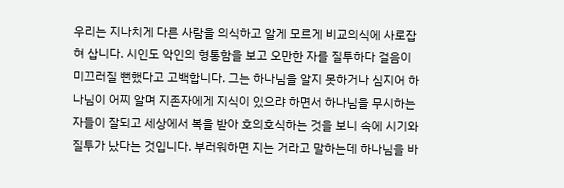우리는 지나치게 다른 사람을 의식하고 알게 모르게 비교의식에 사로잡혀 삽니다. 시인도 악인의 형통함을 보고 오만한 자를 질투하다 걸음이 미끄러질 뻔했다고 고백합니다. 그는 하나님을 알지 못하거나 심지어 하나님이 어찌 알며 지존자에게 지식이 있으랴 하면서 하나님을 무시하는 자들이 잘되고 세상에서 복을 받아 호의호식하는 것을 보니 속에 시기와 질투가 났다는 것입니다. 부러워하면 지는 거라고 말하는데 하나님을 바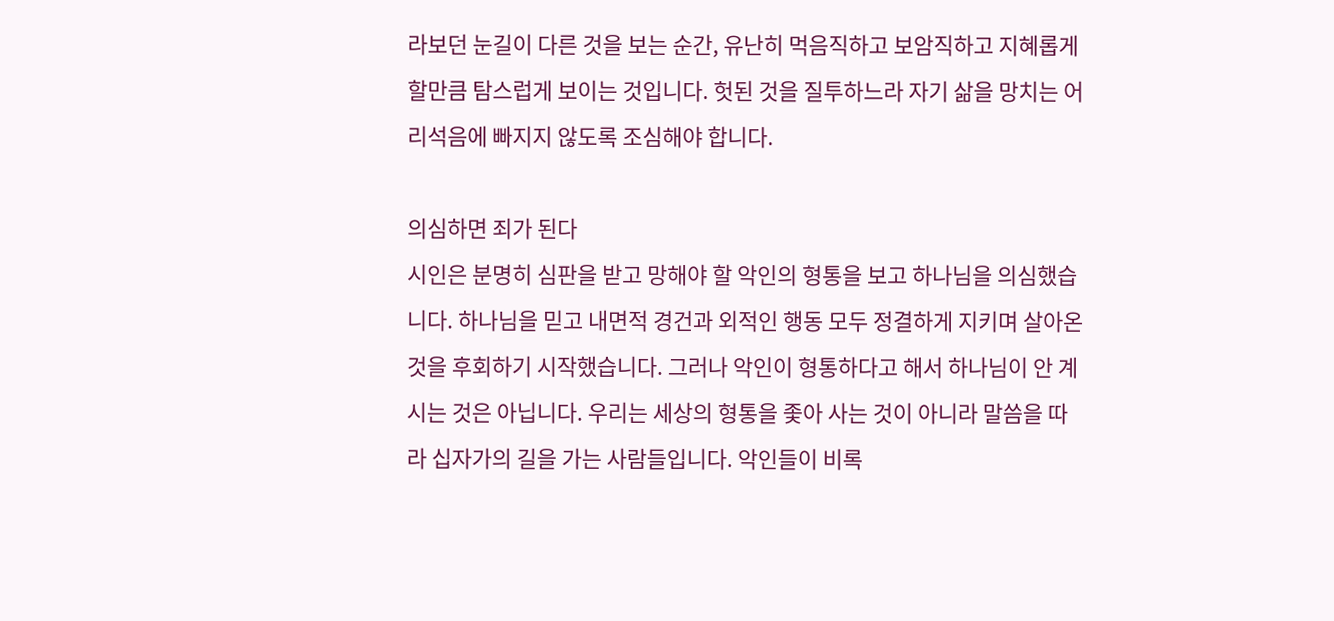라보던 눈길이 다른 것을 보는 순간, 유난히 먹음직하고 보암직하고 지혜롭게 할만큼 탐스럽게 보이는 것입니다. 헛된 것을 질투하느라 자기 삶을 망치는 어리석음에 빠지지 않도록 조심해야 합니다.

의심하면 죄가 된다
시인은 분명히 심판을 받고 망해야 할 악인의 형통을 보고 하나님을 의심했습니다. 하나님을 믿고 내면적 경건과 외적인 행동 모두 정결하게 지키며 살아온 것을 후회하기 시작했습니다. 그러나 악인이 형통하다고 해서 하나님이 안 계시는 것은 아닙니다. 우리는 세상의 형통을 좇아 사는 것이 아니라 말씀을 따라 십자가의 길을 가는 사람들입니다. 악인들이 비록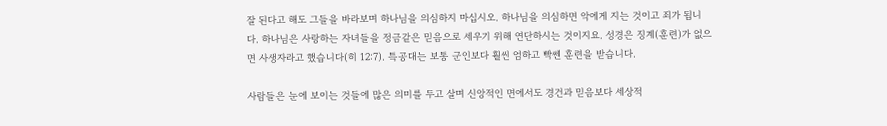잘 된다고 해도 그들을 바라보며 하나님을 의심하지 마십시오. 하나님을 의심하면 악에게 지는 것이고 죄가 됩니다. 하나님은 사랑하는 자녀들을 정금같은 믿음으로 세우기 위해 연단하시는 것이지요. 성경은 징계(훈련)가 없으면 사생자라고 했습니다(히 12:7). 특공대는 보통 군인보다 훨씬 엄하고 빡쎈 훈련을 받습니다.

사람들은 눈에 보이는 것들에 많은 의미를 두고 살며 신앙적인 면에서도 경건과 믿음보다 세상적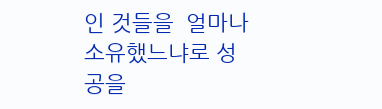인 것들을  얼마나 소유했느냐로 성공을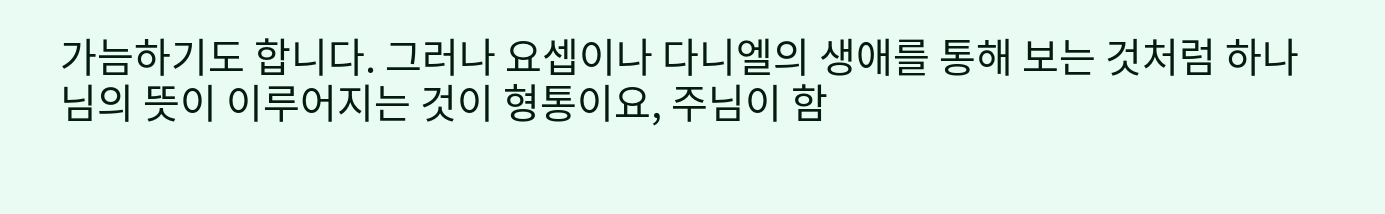가늠하기도 합니다. 그러나 요셉이나 다니엘의 생애를 통해 보는 것처럼 하나님의 뜻이 이루어지는 것이 형통이요, 주님이 함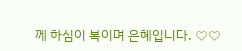께 하심이 복이며 은혜입니다. ♡♡